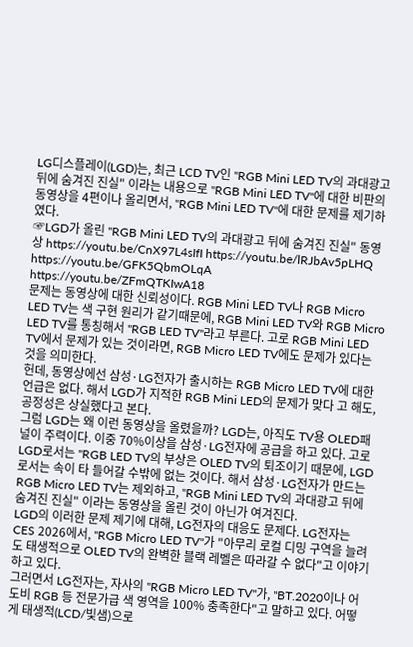LG디스플레이(LGD)는, 최근 LCD TV인 "RGB Mini LED TV의 과대광고 뒤에 숨겨진 진실" 이라는 내용으로 "RGB Mini LED TV"에 대한 비판의 동영상을 4편이나 올리면서, "RGB Mini LED TV"에 대한 문제를 제기하였다.
☞LGD가 올린 "RGB Mini LED TV의 과대광고 뒤에 숨겨진 진실" 동영상 https://youtu.be/CnX97L4sIfI https://youtu.be/lRJbAv5pLHQ https://youtu.be/GFK5QbmOLqA https://youtu.be/ZFmQTKIwA18
문제는 동영상에 대한 신뢰성이다. RGB Mini LED TV나 RGB Micro LED TV는 색 구현 원리가 같기때문에, RGB Mini LED TV와 RGB Micro LED TV를 통칭해서 "RGB LED TV"라고 부른다. 고로 RGB Mini LED TV에서 문제가 있는 것이라면, RGB Micro LED TV에도 문제가 있다는 것을 의미한다.
헌데, 동영상에선 삼성·LG전자가 출시하는 RGB Micro LED TV에 대한 언급은 없다. 해서 LGD가 지적한 RGB Mini LED의 문제가 맞다 고 해도, 공정성은 상실했다고 본다.
그럼 LGD는 왜 이런 동영상을 올렸을까? LGD는, 아직도 TV용 OLED패널이 주력이다. 이중 70%이상을 삼성·LG전자에 공급을 하고 있다. 고로 LGD로서는 "RGB LED TV의 부상은 OLED TV의 퇴조이기 때문에, LGD로서는 속이 타 들어갈 수밖에 없는 것이다. 해서 삼성·LG전자가 만드는 RGB Micro LED TV는 제외하고, "RGB Mini LED TV의 과대광고 뒤에 숨겨진 진실" 이라는 동영상을 올린 것이 아닌가 여겨진다.
LGD의 이러한 문제 제기에 대해, LG전자의 대응도 문제다. LG전자는 CES 2026에서, "RGB Micro LED TV"가 "아무리 로컬 디밍 구역을 늘려도 태생적으로 OLED TV의 완벽한 블랙 레벨은 따라갈 수 없다"고 이야기하고 있다.
그러면서 LG전자는, 자사의 "RGB Micro LED TV"가, "BT.2020이나 어도비 RGB 등 전문가급 색 영역을 100% 충족한다"고 말하고 있다. 어떻게 태생적(LCD/빛샘)으로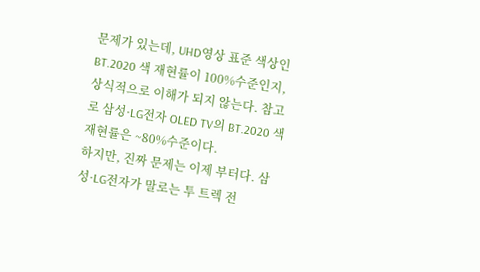문제가 있는데, UHD영상 표준 색상인 BT.2020 색 재현률이 100%수준인지, 상식적으로 이해가 되지 않는다. 참고로 삼성·LG전자 OLED TV의 BT.2020 색 재현률은 ~80%수준이다.
하지만, 진짜 문제는 이제 부터다. 삼성·LG전자가 말로는 투 트렉 전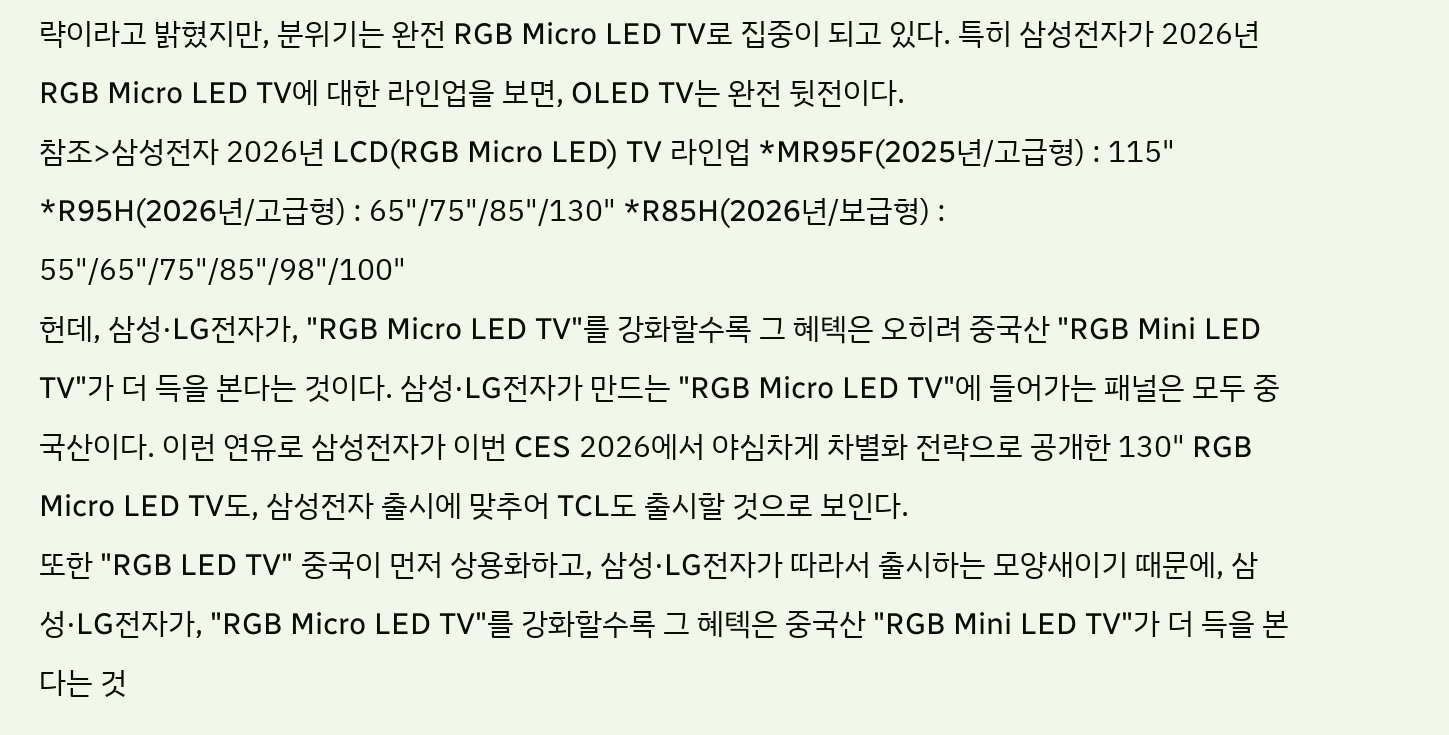략이라고 밝혔지만, 분위기는 완전 RGB Micro LED TV로 집중이 되고 있다. 특히 삼성전자가 2026년 RGB Micro LED TV에 대한 라인업을 보면, OLED TV는 완전 뒷전이다.
참조>삼성전자 2026년 LCD(RGB Micro LED) TV 라인업 *MR95F(2025년/고급형) : 115" *R95H(2026년/고급형) : 65"/75"/85"/130" *R85H(2026년/보급형) : 55"/65"/75"/85"/98"/100"
헌데, 삼성·LG전자가, "RGB Micro LED TV"를 강화할수록 그 혜톅은 오히려 중국산 "RGB Mini LED TV"가 더 득을 본다는 것이다. 삼성·LG전자가 만드는 "RGB Micro LED TV"에 들어가는 패널은 모두 중국산이다. 이런 연유로 삼성전자가 이번 CES 2026에서 야심차게 차별화 전략으로 공개한 130" RGB Micro LED TV도, 삼성전자 출시에 맞추어 TCL도 출시할 것으로 보인다.
또한 "RGB LED TV" 중국이 먼저 상용화하고, 삼성·LG전자가 따라서 출시하는 모양새이기 때문에, 삼성·LG전자가, "RGB Micro LED TV"를 강화할수록 그 혜톅은 중국산 "RGB Mini LED TV"가 더 득을 본다는 것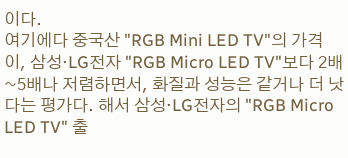이다.
여기에다 중국산 "RGB Mini LED TV"의 가격이, 삼성·LG전자 "RGB Micro LED TV"보다 2배~5배나 저렴하면서, 화질과 성능은 같거나 더 낫다는 평가다. 해서 삼성·LG전자의 "RGB Micro LED TV" 출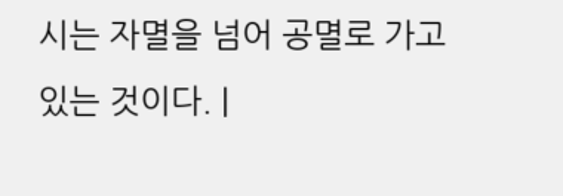시는 자멸을 넘어 공멸로 가고 있는 것이다. |